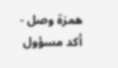همزة وصل -
أكد مسؤول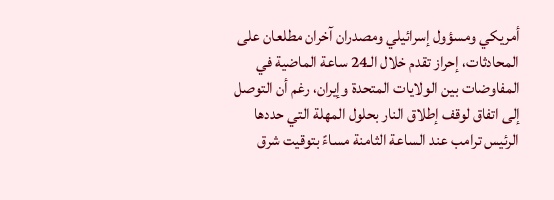أمريكي ومسؤول إسرائيلي ومصدران آخران مطلعان على المحادثات، إحراز تقدم خلال الـ24 ساعة الماضية في المفاوضات بين الولايات المتحدة وإيران، رغم أن التوصل إلى اتفاق لوقف إطلاق النار بحلول المهلة التي حددها الرئيس ترامب عند الساعة الثامنة مساءً بتوقيت شرق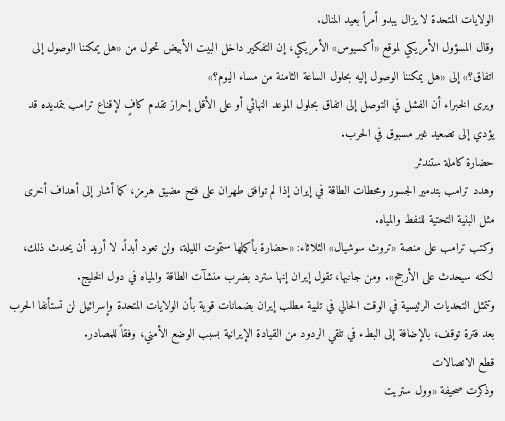الولايات المتحدة لا يزال يبدو أمراً بعيد المنال.
وقال المسؤول الأمريكي لموقع «أكسيوس» الأمريكي، إن التفكير داخل البيت الأبيض تحول من «هل يمكننا الوصول إلى اتفاق؟» إلى «هل يمكننا الوصول إليه بحلول الساعة الثامنة من مساء اليوم؟»
ويرى الخبراء أن الفشل في التوصل إلى اتفاق بحلول الموعد النهائي أو على الأقل إحراز تقدم كافٍ لإقناع ترامب بتمديده قد يؤدي إلى تصعيد غير مسبوق في الحرب.
حضارة كاملة ستندثر
وهدد ترامب بتدمير الجسور ومحطات الطاقة في إيران إذا لم توافق طهران على فتح مضيق هرمز، كما أشار إلى أهداف أخرى مثل البنية التحتية للنفط والمياه.
وكتب ترامب على منصة «تروث سوشيال» الثلاثاء: «حضارة بأكملها ستموت الليلة، ولن تعود أبداً. لا أريد أن يحدث ذلك، لكنه سيحدث على الأرجح». ومن جانبها، تقول إيران إنها سترد بضرب منشآت الطاقة والمياه في دول الخليج.
وتتمثل التحديات الرئيسية في الوقت الحالي في تلبية مطلب إيران بضمانات قوية بأن الولايات المتحدة وإسرائيل لن تستأنفا الحرب بعد فترة توقف، بالإضافة إلى البطء في تلقي الردود من القيادة الإيرانية بسبب الوضع الأمني، وفقاً للمصادر.
قطع الاتصالات
وذكرت صحيفة «وول ستريت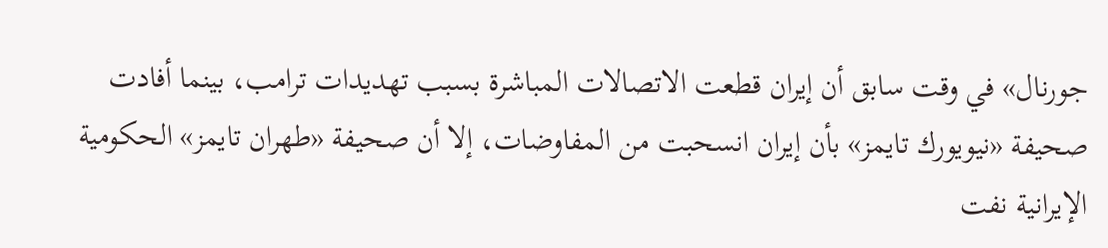جورنال» في وقت سابق أن إيران قطعت الاتصالات المباشرة بسبب تهديدات ترامب، بينما أفادت صحيفة «نيويورك تايمز» بأن إيران انسحبت من المفاوضات، إلا أن صحيفة «طهران تايمز» الحكومية الإيرانية نفت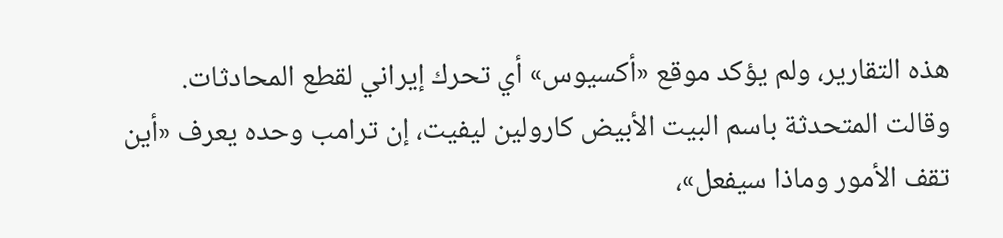هذه التقارير، ولم يؤكد موقع «أكسيوس» أي تحرك إيراني لقطع المحادثات.
وقالت المتحدثة باسم البيت الأبيض كارولين ليفيت، إن ترامب وحده يعرف «أين تقف الأمور وماذا سيفعل»،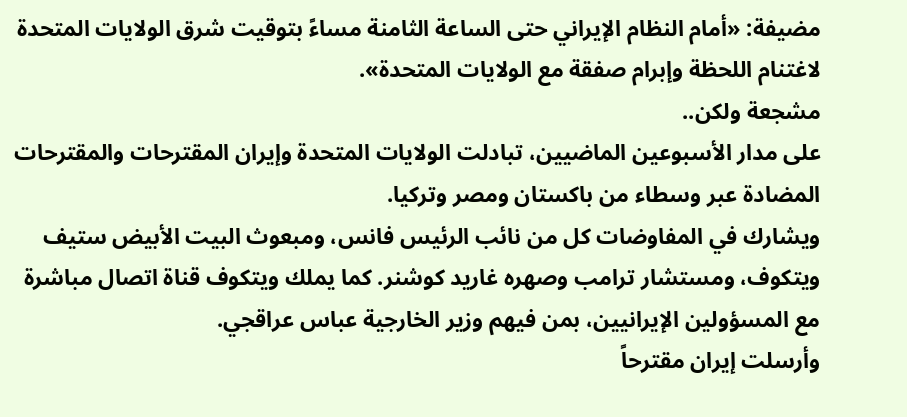مضيفة: «أمام النظام الإيراني حتى الساعة الثامنة مساءً بتوقيت شرق الولايات المتحدة لاغتنام اللحظة وإبرام صفقة مع الولايات المتحدة».
مشجعة ولكن..
على مدار الأسبوعين الماضيين، تبادلت الولايات المتحدة وإيران المقترحات والمقترحات المضادة عبر وسطاء من باكستان ومصر وتركيا.
ويشارك في المفاوضات كل من نائب الرئيس فانس، ومبعوث البيت الأبيض ستيف ويتكوف، ومستشار ترامب وصهره غاريد كوشنر. كما يملك ويتكوف قناة اتصال مباشرة مع المسؤولين الإيرانيين، بمن فيهم وزير الخارجية عباس عراقجي.
وأرسلت إيران مقترحاً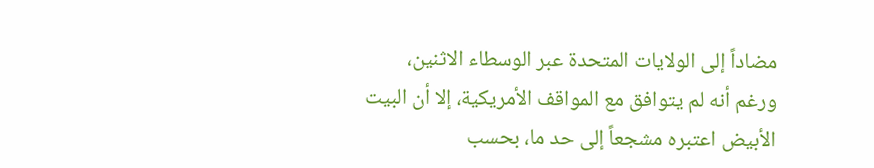مضاداً إلى الولايات المتحدة عبر الوسطاء الاثنين، ورغم أنه لم يتوافق مع المواقف الأمريكية، إلا أن البيت الأبيض اعتبره مشجعاً إلى حد ما، بحسب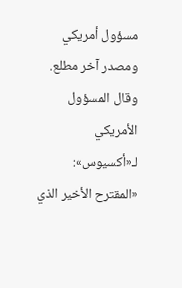مسؤول أمريكي ومصدر آخر مطلع.
وقال المسؤول الأمريكي لـ«أكسيوس»: «المقترح الأخير الذي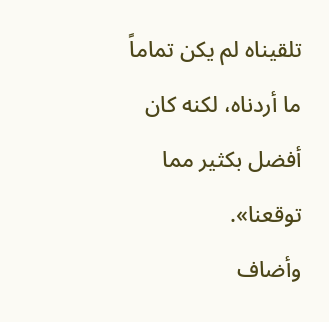تلقيناه لم يكن تماماً ما أردناه، لكنه كان أفضل بكثير مما توقعنا».
وأضاف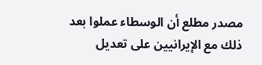مصدر مطلع أن الوسطاء عملوا بعد ذلك مع الإيرانيين على تعديل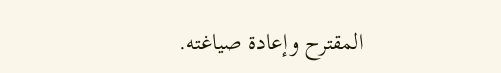المقترح وإعادة صياغته.